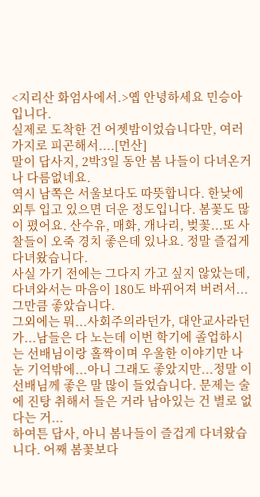<지리산 화엄사에서.>옙 안녕하세요 민승아입니다.
실제로 도착한 건 어젯밤이었습니다만, 여러가지로 피곤해서....[먼산]
말이 답사지, 2박3일 동안 봄 나들이 다녀온거나 다름없네요.
역시 남쪽은 서울보다도 따뜻합니다. 한낮에 외투 입고 있으면 더운 정도입니다. 봄꽃도 많이 폈어요. 산수유, 매화, 개나리, 벚꽃...또 사찰들이 오죽 경치 좋은데 있나요. 정말 즐겁게 다녀왔습니다.
사실 가기 전에는 그다지 가고 싶지 않았는데, 다녀와서는 마음이 180도 바뀌어져 버려서...그만큼 좋았습니다.
그외에는 뭐...사회주의라던가, 대안교사라던가...남들은 다 노는데 이번 학기에 졸업하시는 선배님이랑 홀짝이며 우울한 이야기만 나눈 기억밖에...아니 그래도 좋았지만...정말 이 선배님께 좋은 말 많이 들었습니다. 문제는 술에 진탕 취해서 들은 거라 남아있는 건 별로 없다는 거...
하여튼 답사, 아니 봄나들이 즐겁게 다녀왔습니다. 어째 봄꽃보다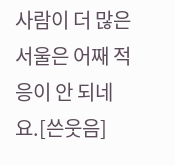사람이 더 많은 서울은 어째 적응이 안 되네요.[쓴웃음]